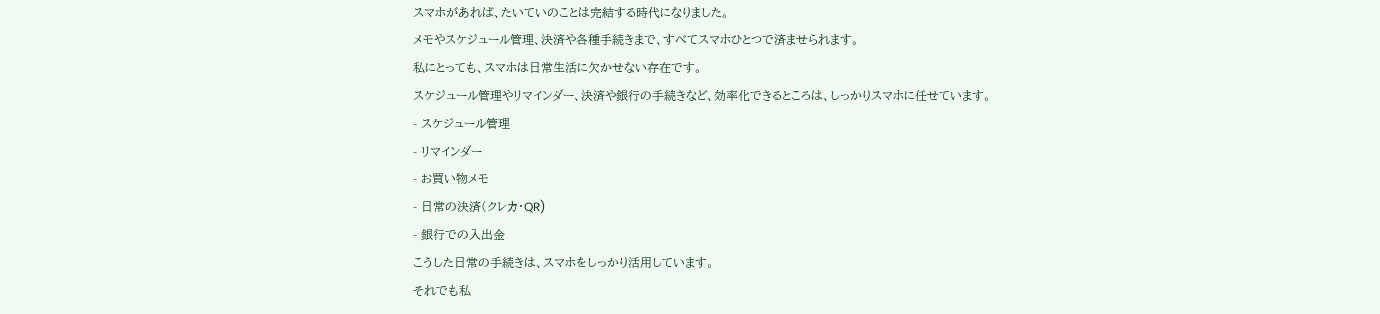スマホがあれば、たいていのことは完結する時代になりました。
メモやスケジュール管理、決済や各種手続きまで、すべてスマホひとつで済ませられます。
私にとっても、スマホは日常生活に欠かせない存在です。
スケジュール管理やリマインダー、決済や銀行の手続きなど、効率化できるところは、しっかりスマホに任せています。
- スケジュール管理
- リマインダー
- お買い物メモ
- 日常の決済(クレカ・QR)
- 銀行での入出金
こうした日常の手続きは、スマホをしっかり活用しています。
それでも私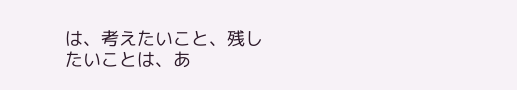は、考えたいこと、残したいことは、あ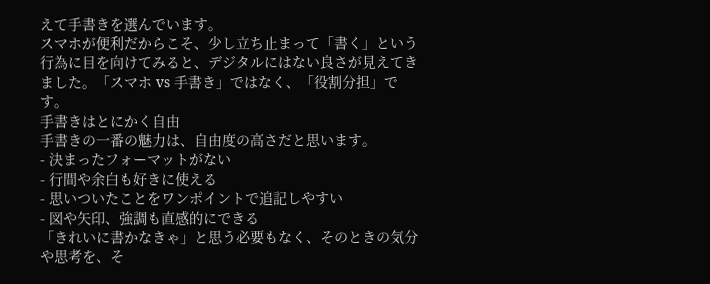えて手書きを選んでいます。
スマホが便利だからこそ、少し立ち止まって「書く」という行為に目を向けてみると、デジタルにはない良さが見えてきました。「スマホ vs 手書き」ではなく、「役割分担」です。
手書きはとにかく自由
手書きの一番の魅力は、自由度の高さだと思います。
- 決まったフォーマットがない
- 行間や余白も好きに使える
- 思いついたことをワンポイントで追記しやすい
- 図や矢印、強調も直感的にできる
「きれいに書かなきゃ」と思う必要もなく、そのときの気分や思考を、そ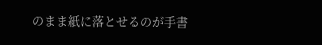のまま紙に落とせるのが手書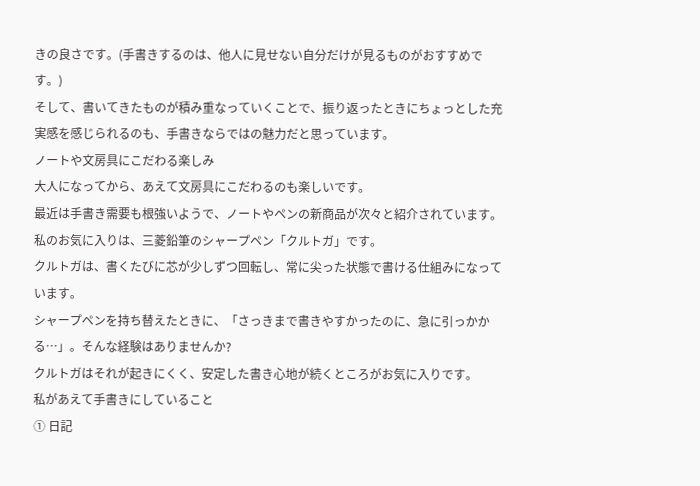きの良さです。(手書きするのは、他人に見せない自分だけが見るものがおすすめです。)
そして、書いてきたものが積み重なっていくことで、振り返ったときにちょっとした充実感を感じられるのも、手書きならではの魅力だと思っています。
ノートや文房具にこだわる楽しみ
大人になってから、あえて文房具にこだわるのも楽しいです。
最近は手書き需要も根強いようで、ノートやペンの新商品が次々と紹介されています。
私のお気に入りは、三菱鉛筆のシャープペン「クルトガ」です。
クルトガは、書くたびに芯が少しずつ回転し、常に尖った状態で書ける仕組みになっています。
シャープペンを持ち替えたときに、「さっきまで書きやすかったのに、急に引っかかる…」。そんな経験はありませんか?
クルトガはそれが起きにくく、安定した書き心地が続くところがお気に入りです。
私があえて手書きにしていること
① 日記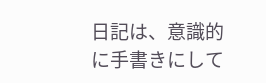日記は、意識的に手書きにして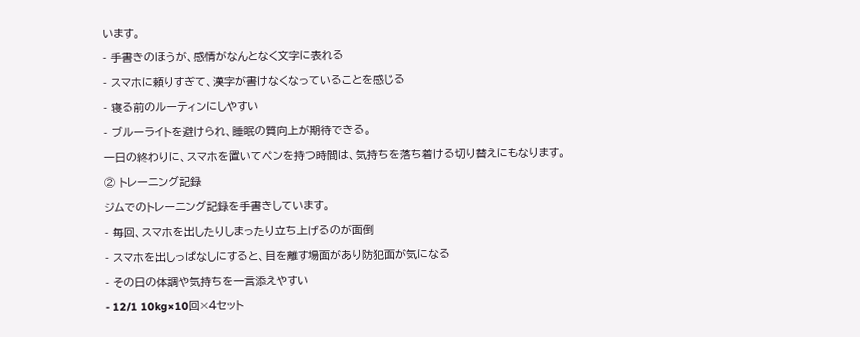います。
- 手書きのほうが、感情がなんとなく文字に表れる
- スマホに頼りすぎて、漢字が書けなくなっていることを感じる
- 寝る前のルーティンにしやすい
- ブルーライトを避けられ、睡眠の質向上が期待できる。
一日の終わりに、スマホを置いてペンを持つ時間は、気持ちを落ち着ける切り替えにもなります。
② トレーニング記録
ジムでのトレーニング記録を手書きしています。
- 毎回、スマホを出したりしまったり立ち上げるのが面倒
- スマホを出しっぱなしにすると、目を離す場面があり防犯面が気になる
- その日の体調や気持ちを一言添えやすい
- 12/1 10kg×10回×4セット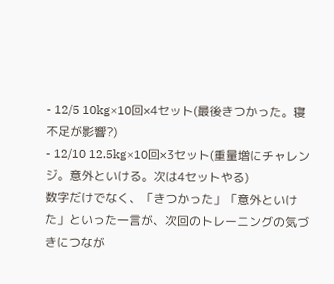- 12/5 10kg×10回×4セット(最後きつかった。寝不足が影響?)
- 12/10 12.5kg×10回×3セット(重量増にチャレンジ。意外といける。次は4セットやる)
数字だけでなく、「きつかった」「意外といけた」といった一言が、次回のトレーニングの気づきにつなが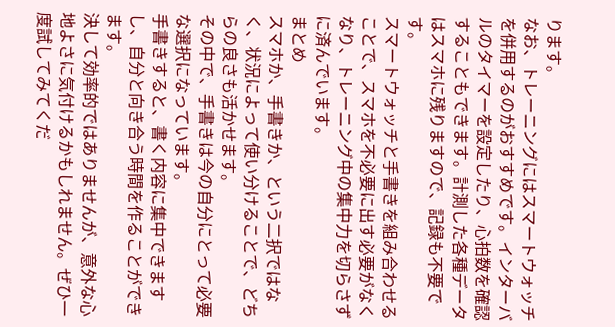ります。
なお、トレーニングにはスマートウォッチを併用するのがおすすめです。インターバルのタイマーを設定したり、心拍数を確認することもできます。計測した各種データはスマホに残りますので、記録も不要です。
スマートウォッチと手書きを組み合わせることで、スマホを不必要に出す必要がなくなり、トレーニング中の集中力を切らさずに済んでいます。
まとめ
スマホか、手書きか、という二択ではなく、状況によって使い分けることで、どちらの良さも活かせます。
その中で、手書きは今の自分にとって必要な選択になっています。
手書きすると、書く内容に集中できますし、自分と向き合う時間を作ることができます。
決して効率的ではありませんが、意外な心地よさに気付けるかもしれません。ぜひ一度試してみてくだ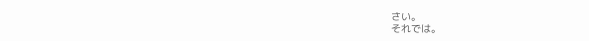さい。
それでは。